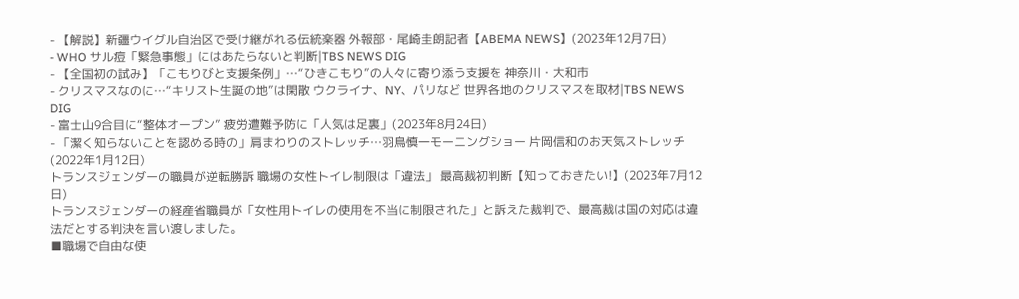- 【解説】新疆ウイグル自治区で受け継がれる伝統楽器 外報部・尾崎圭朗記者【ABEMA NEWS】(2023年12月7日)
- WHO サル痘「緊急事態」にはあたらないと判断|TBS NEWS DIG
- 【全国初の試み】「こもりびと支援条例」…“ひきこもり”の人々に寄り添う支援を 神奈川・大和市
- クリスマスなのに…“キリスト生誕の地”は閑散 ウクライナ、NY、パリなど 世界各地のクリスマスを取材|TBS NEWS DIG
- 富士山9合目に“整体オープン” 疲労遭難予防に「人気は足裏」(2023年8月24日)
- 「潔く知らないことを認める時の」肩まわりのストレッチ…羽鳥慎一モーニングショー 片岡信和のお天気ストレッチ (2022年1月12日)
トランスジェンダーの職員が逆転勝訴 職場の女性トイレ制限は「違法」 最高裁初判断【知っておきたい!】(2023年7月12日)
トランスジェンダーの経産省職員が「女性用トイレの使用を不当に制限された」と訴えた裁判で、最高裁は国の対応は違法だとする判決を言い渡しました。
■職場で自由な使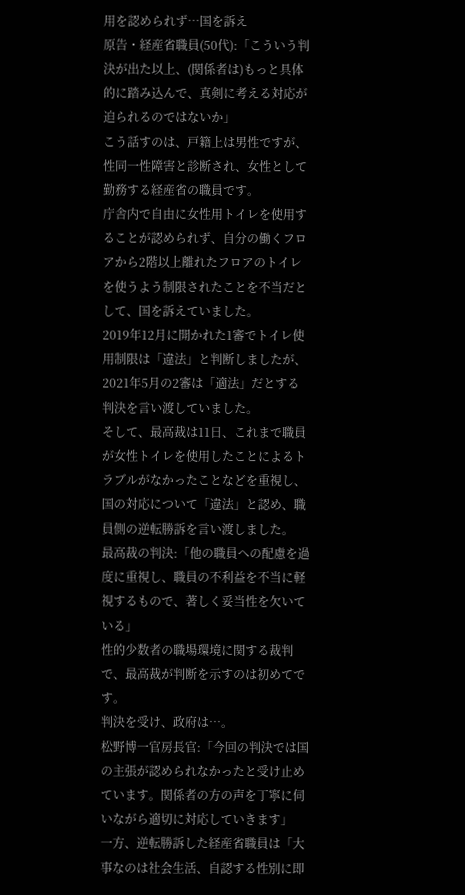用を認められず…国を訴え
原告・経産省職員(50代):「こういう判決が出た以上、(関係者は)もっと具体的に踏み込んで、真剣に考える対応が迫られるのではないか」
こう話すのは、戸籍上は男性ですが、性同一性障害と診断され、女性として勤務する経産省の職員です。
庁舎内で自由に女性用トイレを使用することが認められず、自分の働くフロアから2階以上離れたフロアのトイレを使うよう制限されたことを不当だとして、国を訴えていました。
2019年12月に開かれた1審でトイレ使用制限は「違法」と判断しましたが、2021年5月の2審は「適法」だとする判決を言い渡していました。
そして、最高裁は11日、これまで職員が女性トイレを使用したことによるトラブルがなかったことなどを重視し、国の対応について「違法」と認め、職員側の逆転勝訴を言い渡しました。
最高裁の判決:「他の職員への配慮を過度に重視し、職員の不利益を不当に軽視するもので、著しく妥当性を欠いている」
性的少数者の職場環境に関する裁判で、最高裁が判断を示すのは初めてです。
判決を受け、政府は…。
松野博一官房長官:「今回の判決では国の主張が認められなかったと受け止めています。関係者の方の声を丁寧に伺いながら適切に対応していきます」
一方、逆転勝訴した経産省職員は「大事なのは社会生活、自認する性別に即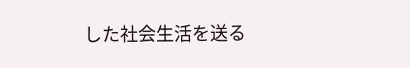した社会生活を送る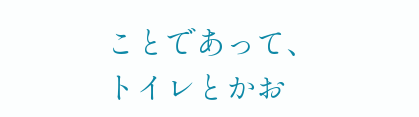ことであって、トイレとかお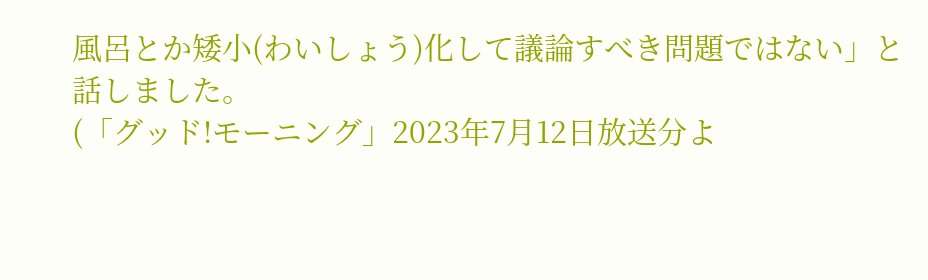風呂とか矮小(わいしょう)化して議論すべき問題ではない」と話しました。
(「グッド!モーニング」2023年7月12日放送分よ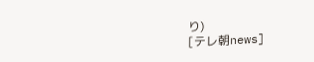り)
[テレ朝news]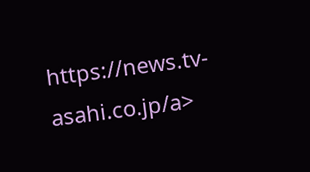https://news.tv-asahi.co.jp/a>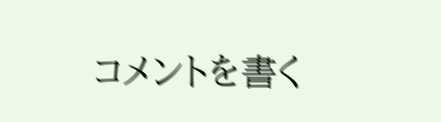コメントを書く